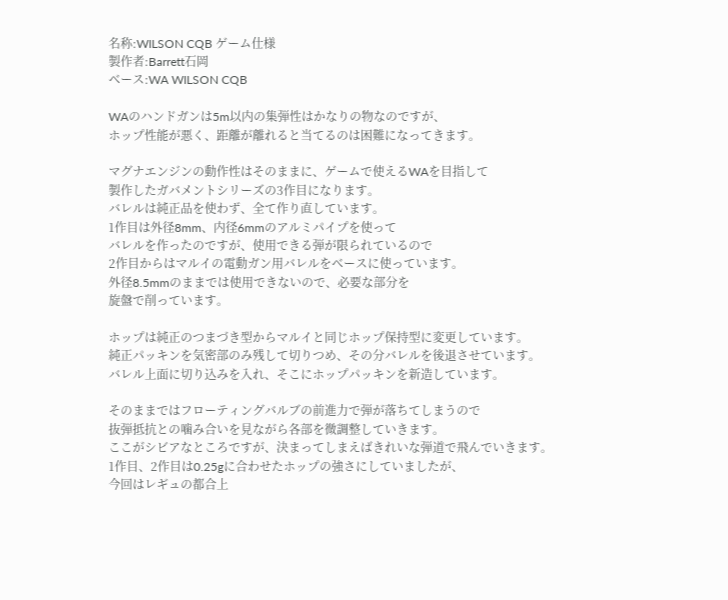名称:WILSON CQB ゲーム仕様
製作者:Barrett石岡
ベース:WA WILSON CQB

WAのハンドガンは5m以内の集弾性はかなりの物なのですが、
ホップ性能が悪く、距離が離れると当てるのは困難になってきます。

マグナエンジンの動作性はそのままに、ゲームで使えるWAを目指して
製作したガバメントシリーズの3作目になります。
バレルは純正品を使わず、全て作り直しています。
1作目は外径8mm、内径6mmのアルミパイプを使って
バレルを作ったのですが、使用できる弾が限られているので
2作目からはマルイの電動ガン用バレルをベースに使っています。
外径8.5mmのままでは使用できないので、必要な部分を
旋盤で削っています。

ホップは純正のつまづき型からマルイと同じホップ保持型に変更しています。
純正パッキンを気密部のみ残して切りつめ、その分バレルを後退させています。
バレル上面に切り込みを入れ、そこにホップパッキンを新造しています。

そのままではフローティングバルブの前進力で弾が落ちてしまうので
抜弾抵抗との噛み合いを見ながら各部を微調整していきます。
ここがシビアなところですが、決まってしまえばきれいな弾道で飛んでいきます。
1作目、2作目は0.25gに合わせたホップの強さにしていましたが、
今回はレギュの都合上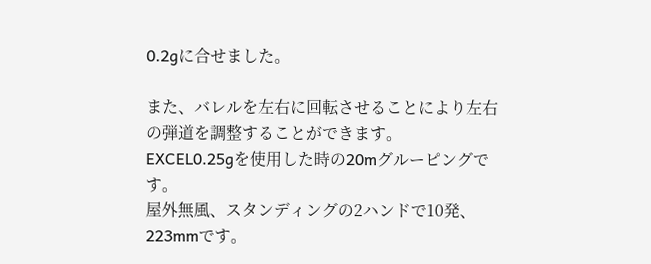0.2gに合せました。

また、バレルを左右に回転させることにより左右の弾道を調整することができます。
EXCEL0.25gを使用した時の20mグルーピングです。
屋外無風、スタンディングの2ハンドで10発、223mmです。